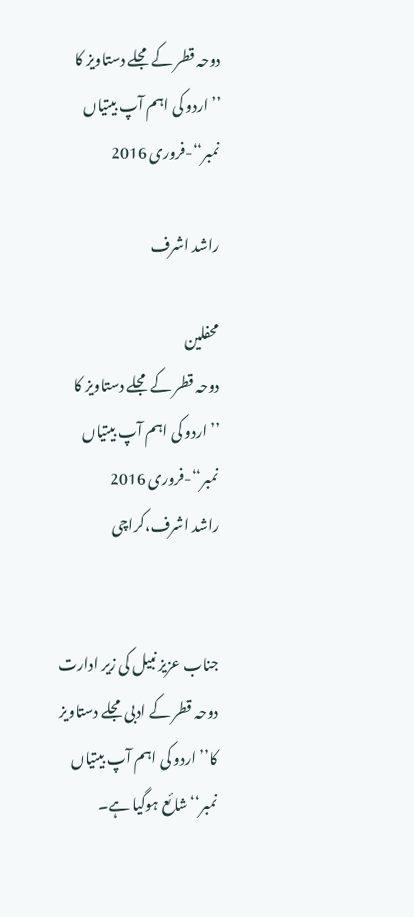دوحہ قطر کے مجلے دستاویز کا ’’اردو کی اہم آپ بیتیاں نمبر‘‘-فروری 2016

راشد اشرف

محفلین
دوحہ قطر کے مجلے دستاویز کا ’’اردو کی اہم آپ بیتیاں نمبر‘‘-فروری 2016
راشد اشرف،کراچی


جناب عزیز نبیل کی زیر ادارت دوحہ قطر کے ادبی مجلے دستاویز کا’’ اردو کی اہم آپ بیتیاں نمبر‘‘ شائع ہوگیا ہے۔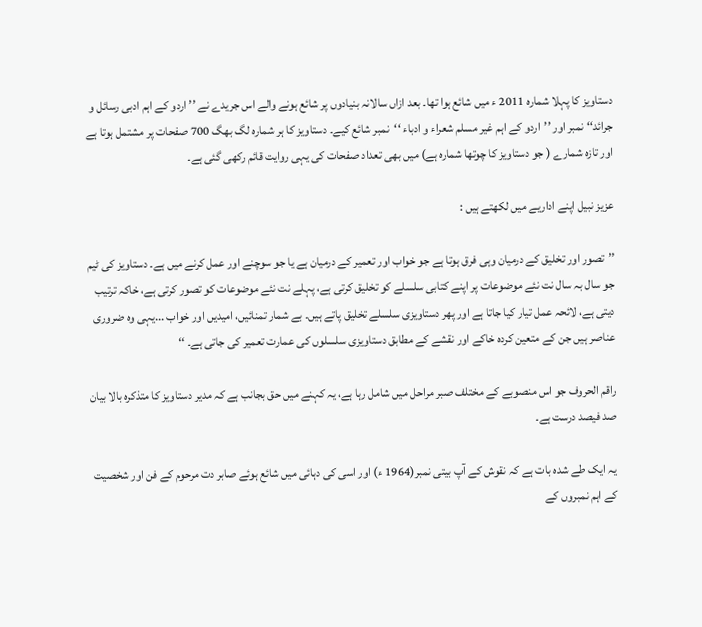دستاویز کا پہلا شمارہ 2011 ء میں شائع ہوا تھا۔ بعد ازاں سالانہ بنیادوں پر شائع ہونے والے اس جریدے نے ’’ اردو کے اہم ادبی رسائل و جرائد‘‘ نمبر اور ’’اردو کے اہم غیر مسلم شعراء و ادباء ‘‘نمبر شائع کیے۔ دستاویز کا ہر شمارہ لگ بھگ 700 صفحات پر مشتمل ہوتا ہے اور تازہ شمارے ( جو دستاویز کا چوتھا شمارہ ہے) میں بھی تعداد صفحات کی یہی روایت قائم رکھی گئی ہے۔

عزیز نبیل اپنے اداریے میں لکھتے ہیں :

’’تصور اور تخلیق کے درمیان وہی فرق ہوتا ہے جو خواب اور تعمیر کے درمیان ہے یا جو سوچنے اور عمل کرنے میں ہے۔ دستاویز کی ٹیم جو سال بہ سال نت نئے موضوعات پر اپنے کتابی سلسلے کو تخلیق کرتی ہے، پہلے نت نئے موضوعات کو تصور کرتی ہے، خاکہ ترتیب دیتی ہے، لائحہ عمل تیار کیا جاتا ہے اور پھر دستاویزی سلسلے تخلیق پاتے ہیں۔ بے شمار تمنائیں، امیدیں اور خواب ...یہی وہ ضروری عناصر ہیں جن کے متعین کردہ خاکے اور نقشے کے مطابق دستاویزی سلسلوں کی عمارت تعمیر کی جاتی ہے۔ ‘‘

راقم الحروف جو اس منصوبے کے مختلف صبر مراحل میں شامل رہا ہے، یہ کہنے میں حق بجانب ہے کہ مدیر دستاویز کا متذکرہ بالا بیان صد فیصد درست ہے۔

یہ ایک طے شدہ بات ہے کہ نقوش کے آپ بیتی نمبر(1964 ء) اور اسی کی دہائی میں شائع ہوئے صابر دت مرحوم کے فن اور شخصیت کے اہم نمبروں کے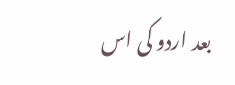بعد اردو کی اس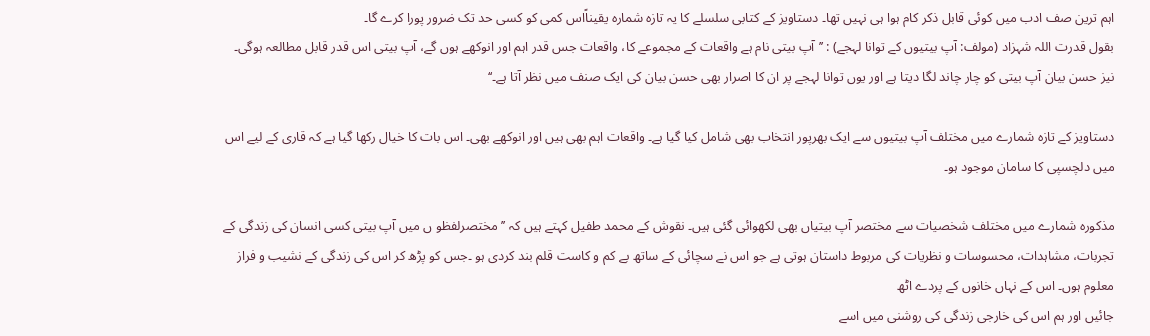اہم ترین صف ادب میں کوئی قابل ذکر کام ہوا ہی نہیں تھا۔ دستاویز کے کتابی سلسلے کا یہ تازہ شمارہ یقیناًاس کمی کو کسی حد تک ضرور پورا کرے گا۔
بقول قدرت اللہ شہزاد (مولف: آپ بیتیوں کے توانا لہجے) : ’’آپ بیتی نام ہے واقعات کے مجموعے کا، واقعات جس قدر اہم اور انوکھے ہوں گے، آپ بیتی اس قدر قابل مطالعہ ہوگی۔ نیز حسن بیان آپ بیتی کو چار چاند لگا دیتا ہے اور یوں توانا لہجے پر ان کا اصرار بھی حسن بیان کی ایک صنف میں نظر آتا ہے۔‘‘

دستاویز کے تازہ شمارے میں مختلف آپ بیتیوں سے ایک بھرپور انتخاب بھی شامل کیا گیا ہے۔ واقعات اہم بھی ہیں اور انوکھے بھی۔ اس بات کا خیال رکھا گیا ہے کہ قاری کے لیے اس میں دلچسپی کا سامان موجود ہو۔

مذکورہ شمارے میں مختلف شخصیات سے مختصر آپ بیتیاں بھی لکھوائی گئی ہیں۔ نقوش کے محمد طفیل کہتے ہیں کہ ’’ مختصرلفظو ں میں آپ بیتی کسی انسان کی زندگی کے تجربات، مشاہدات، محسوسات و نظریات کی مربوط داستان ہوتی ہے جو اس نے سچائی کے ساتھ بے کم و کاست قلم بند کردی ہو ۔جس کو پڑھ کر اس کی زندگی کے نشیب و فراز معلوم ہوں۔ اس کے نہاں خانوں کے پردے اٹھ
جائیں اور ہم اس کی خارجی زندگی کی روشنی میں اسے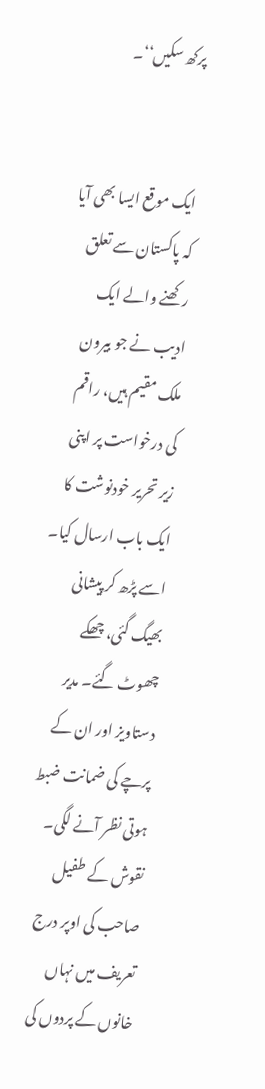پرکھ سکیں‘‘۔


ایک موقع ایسا بھی آیا کہ پاکستان سے تعلق رکھنے والے ایک ادیب نے جو بیرون ملک مقیم ہیں، راقم کی درخواست پر اپنی زیر تحریر خودنوشت کا ایک باب ارسال کیا۔ اسے پڑھ کر پیشانی بھیگ گئی، چھکے چھوٹ گئے۔ مدیر دستاویز اور ان کے پرچے کی ضمانت ضبط ہوتی نظر آنے لگی۔ نقوش کے طفیل صاحب کی اوپر درج تعریف میں نہاں خانوں کے پردوں کی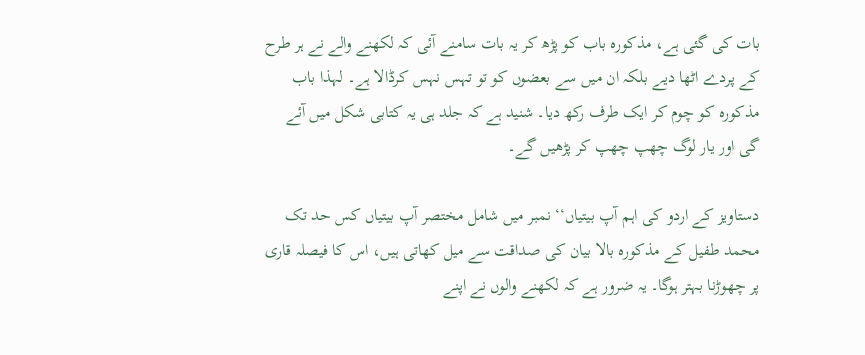بات کی گئی ہے، مذکورہ باب کو پڑھ کر یہ بات سامنے آئی کہ لکھنے والے نے ہر طرح کے پردے اٹھا دیے بلکہ ان میں سے بعضوں کو تو تہس نہس کرڈالا ہے۔ لہذا باب مذکورہ کو چوم کر ایک طرف رکھ دیا۔ شنید ہے کہ جلد ہی یہ کتابی شکل میں آئے گی اور یار لوگ چھپ چھپ کر پڑھیں گے۔

دستاویز کے اردو کی اہم آپ بیتیاں‘‘ نمبر میں شامل مختصر آپ بیتیاں کس حد تک محمد طفیل کے مذکورہ بالا بیان کی صداقت سے میل کھاتی ہیں، اس کا فیصلہ قاری پر چھوڑنا بہتر ہوگا۔ یہ ضرور ہے کہ لکھنے والوں نے اپنے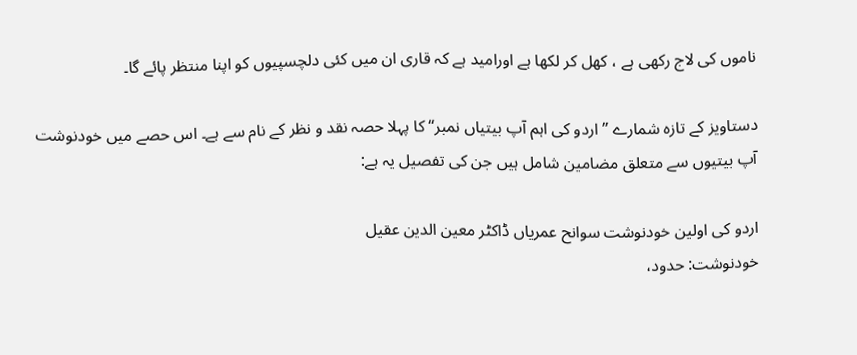ناموں کی لاج رکھی ہے ، کھل کر لکھا ہے اورامید ہے کہ قاری ان میں کئی دلچسپیوں کو اپنا منتظر پائے گا۔

دستاویز کے تازہ شمارے ’’ اردو کی اہم آپ بیتیاں نمبر‘‘ کا پہلا حصہ نقد و نظر کے نام سے ہے۔ اس حصے میں خودنوشت آپ بیتیوں سے متعلق مضامین شامل ہیں جن کی تفصیل یہ ہے:

اردو کی اولین خودنوشت سوانح عمریاں ڈاکٹر معین الدین عقیل
خودنوشت: حدود،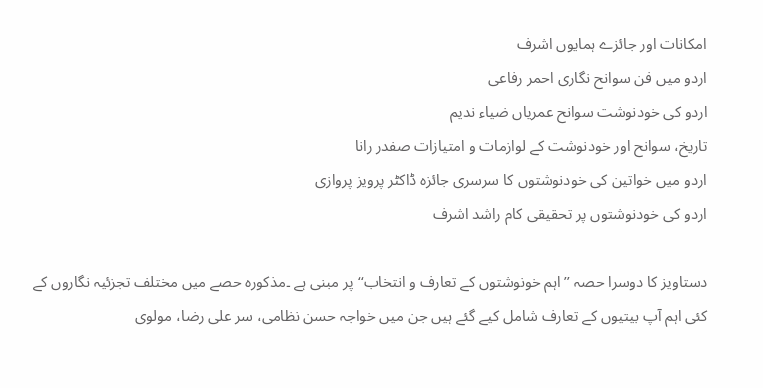امکانات اور جائزے ہمایوں اشرف
اردو میں فن سوانح نگاری احمر رفاعی
اردو کی خودنوشت سوانح عمریاں ضیاء ندیم
تاریخ، سوانح اور خودنوشت کے لوازمات و امتیازات صفدر رانا
اردو میں خواتین کی خودنوشتوں کا سرسری جائزہ ڈاکٹر پرویز پروازی
اردو کی خودنوشتوں پر تحقیقی کام راشد اشرف

دستاویز کا دوسرا حصہ ’’ اہم خونوشتوں کے تعارف و انتخاب‘‘ پر مبنی ہے ۔مذکورہ حصے میں مختلف تجزئیہ نگاروں کے کئی اہم آپ بیتیوں کے تعارف شامل کیے گئے ہیں جن میں خواجہ حسن نظامی، سر علی رضا، مولوی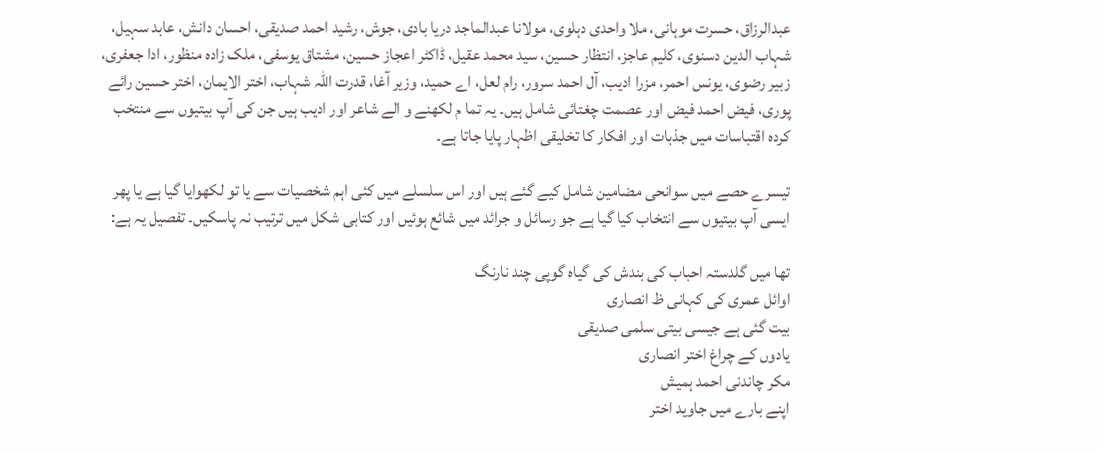عبدالرزاق، حسرت موہانی، ملا واحدی دہلوی، مولانا عبدالماجد دریا بادی، جوش، رشید احمد صدیقی، احسان دانش، عابد سہیل، شہاب الدین دسنوی، کلیم عاجز، انتظار حسین، سید محمد عقیل، ڈاکٹر اعجاز حسین، مشتاق یوسفی، ملک زادہ منظور، ادا جعفری، زبیر رضوی، یونس احمر، مزرا ادیب، آل احمد سرور، رام لعل، اے حمید، وزیر آغا، قدرت اللہ شہاب، اختر الایمان، اختر حسین رائے پوری، فیض احمد فیض اور عصمت چغتائی شامل ہیں۔ یہ تما م لکھنے و الے شاعر اور ادیب ہیں جن کی آپ بیتیوں سے منتخب کردہ اقتباسات میں جذبات اور افکار کا تخلیقی اظہار پایا جاتا ہے۔

تیسرے حصے میں سوانحی مضامین شامل کیے گئے ہیں اور اس سلسلے میں کئی اہم شخصیات سے یا تو لکھوایا گیا ہے یا پھر ایسی آپ بیتیوں سے انتخاب کیا گیا ہے جو رسائل و جرائد میں شائع ہوئیں اور کتابی شکل میں ترتیب نہ پاسکیں۔ تفصیل یہ ہے:

تھا میں گلدستہ احباب کی بندش کی گیاہ گوپی چند نارنگ
اوائل عمری کی کہانی ظ انصاری
بیت گئی ہے جیسی بیتی سلمی صدیقی
یادوں کے چراغ اختر انصاری
مکر چاندنی احمد ہمیش
اپنے بارے میں جاوید اختر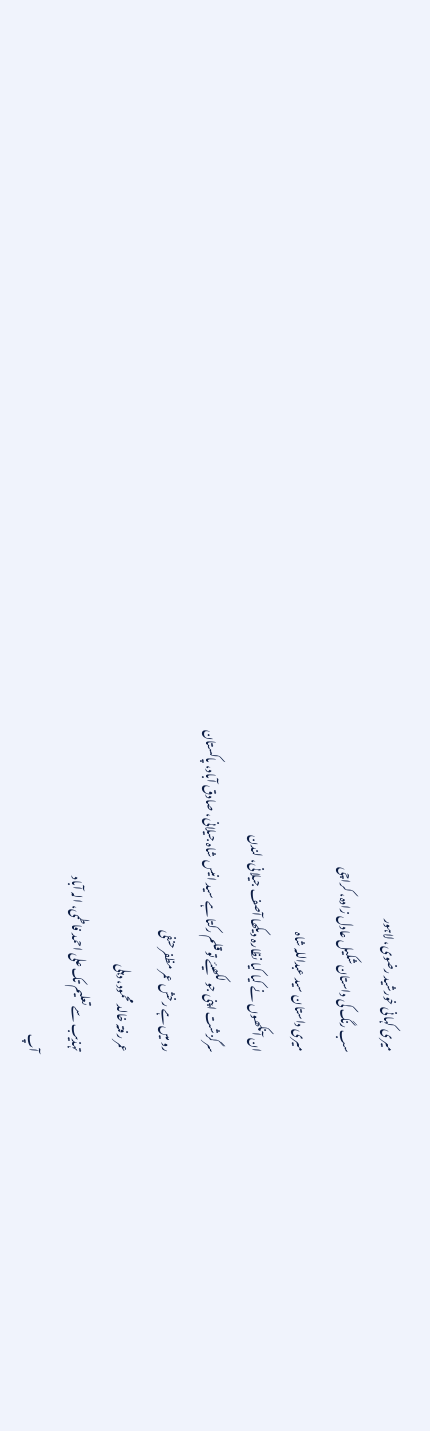میری کہانی خورشید رضوی، لاہور
سب رنگ کی داستان شکیل عادل زادہ، کراچی
میری داستان سید عبداللہ شاہ
ان آنکھوں نے کیا کیا نظارہ دیکھا آصف جیلانی، لندن
سرگزشت اپنی جو لکھیئے تو قلم رکتا ہے سید انیس شاہ جیلانی، صادق آباد، پاکستان
رو میں ہے رخش عمر مظفر حنفی
عمر رفتہ خالد محمود، دہلی
تہذیب سے تعلیم تک علی احمد فاطمی، الہ آباد
آپ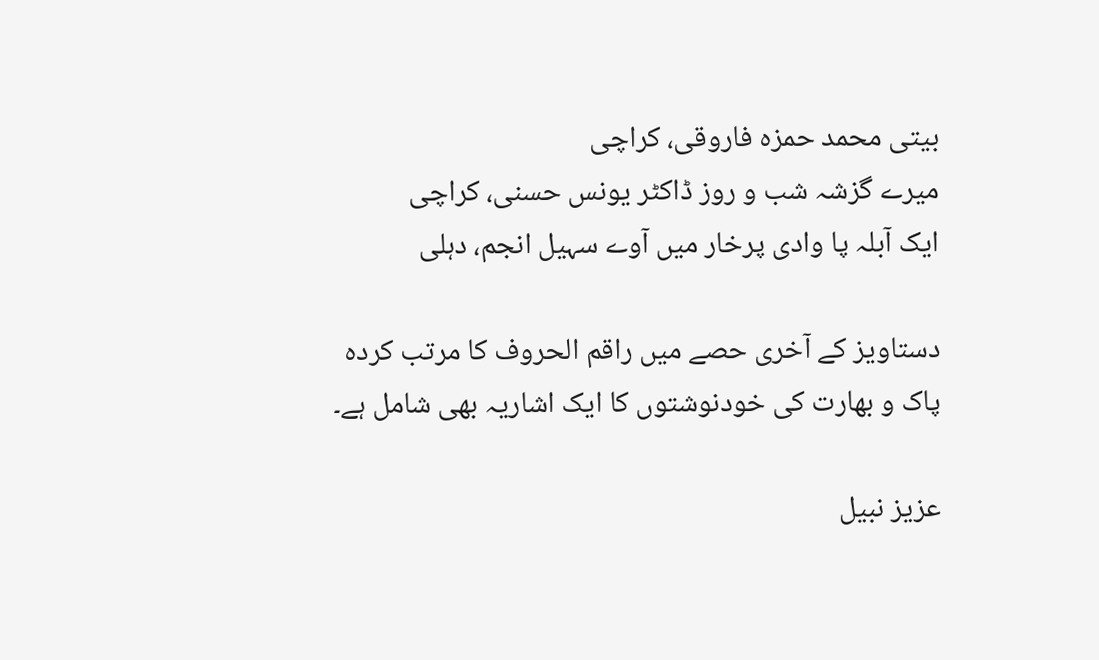بیتی محمد حمزہ فاروقی، کراچی
میرے گزشہ شب و روز ڈاکٹر یونس حسنی، کراچی
ایک آبلہ پا وادی پرخار میں آوے سہیل انجم، دہلی

دستاویز کے آخری حصے میں راقم الحروف کا مرتب کردہ پاک و بھارت کی خودنوشتوں کا ایک اشاریہ بھی شامل ہے۔

عزیز نبیل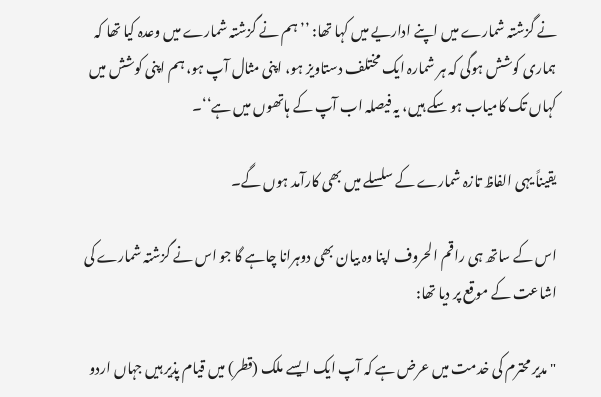نے گزشتہ شمارے میں اپنے اداریے میں کہا تھا: ’’ہم نے گزشتہ شمارے میں وعدہ کیا تھا کہ ہماری کوشش ہوگی کہ ہر شمارہ ایک مختلف دستاویز ہو، اپنی مثال آپ ہو، ہم اپنی کوشش میں کہاں تک کامیاب ہو سکے ہیں، یہ فیصلہ اب آپ کے ہاتھوں میں ہے‘‘۔

یقیناً یہی الفاظ تازہ شمارے کے سلسلے میں بھی کارآمد ہوں گے۔

اس کے ساتھ ہی راقم الحروف اپنا وہ بیان بھی دوہرانا چاہے گا جو اس نے گزشتہ شمارے کی اشاعت کے موقع پر دیا تھا:

"مدیر محترم کی خدمت میں عرض ہے کہ آپ ایک ایسے ملک (قطر) میں قیام پذیر ہیں جہاں اردو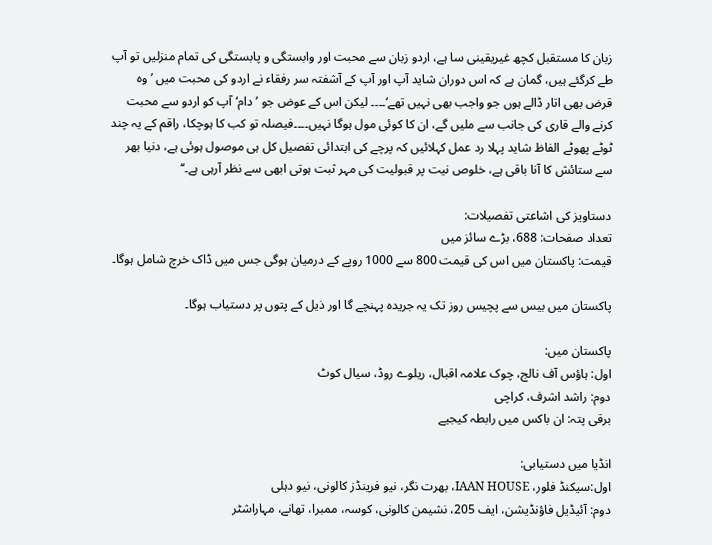زبان کا مستقبل کچھ غیریقینی سا ہے، اردو زبان سے محبت اور وابستگی و پابستگی کی تمام منزلیں تو آپ طے کرگئے ہیں، گمان ہے کہ اس دوران شاید آپ اور آپ کے آشفتہ سر رفقاء نے اردو کی محبت میں ’وہ قرض بھی اتار ڈالے ہوں جو واجب بھی نہیں تھے‘۔۔۔۔ لیکن اس کے عوض جو ’دام‘ آپ کو اردو سے محبت کرنے والے قاری کی جانب سے ملیں گے، ان کا کوئی مول ہوگا نہیں۔۔۔۔فیصلہ تو کب کا ہوچکا، راقم کے یہ چند ٹوٹے پھوٹے الفاظ شاید پہلا رد عمل کہلائیں کہ پرچے کی ابتدائی تفصیل کل ہی موصول ہوئی ہے، دنیا بھر سے ستائش کا آنا باقی ہے، خلوص نیت پر قبولیت کی مہر ثبت ہوتی ابھی سے نظر آرہی ہے۔‘‘

دستاویز کی اشاعتی تفصیلات:
تعداد صفحات: 688، بڑے سائز میں
قیمت: پاکستان میں اس کی قیمت 800 سے 1000 روپے کے درمیان ہوگی جس میں ڈاک خرچ شامل ہوگا۔

پاکستان میں بیس سے پچیس روز تک یہ جریدہ پہنچے گا اور ذیل کے پتوں پر دستیاب ہوگا۔

پاکستان میں:
اول: ہاؤس آف نالج، چوک علامہ اقبال، ریلوے روڈ، سیال کوٹ
دوم: راشد اشرف، کراچی
برقی پتہ: ان باکس میں رابطہ کیجیے

انڈیا میں دستیابی:
اول:سیکنڈ فلور، IAAN HOUSE، بھرت نگر، نیو فرینڈز کالونی، نیو دہلی
دوم: آئیڈیل فاؤنڈیشن، ایف 205، نشیمن کالونی، کوسہ، ممبرا، تھانے، مہاراشٹر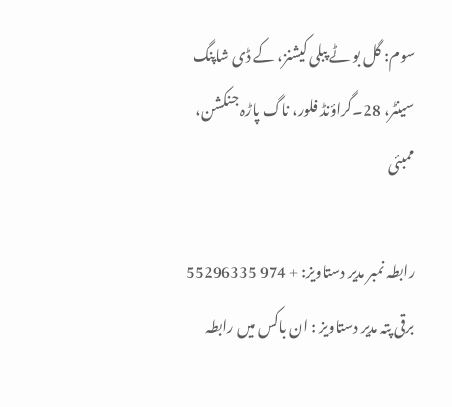سوم: گل بو ٹے پبلی کیشنز، کے ڈی شاپنگ سینٹر، 28۔گراؤنڈ فلور، ناگ پاڑہ جنکشن، ممبئی

رابطہ نمبر مدیر دستاویز: + 974 55296335
برقی پتہ مدیر دستاویز : ان باکس میں رابطہ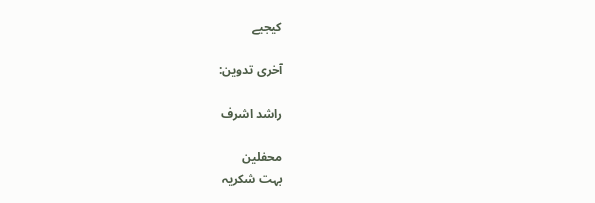کیجیے

آخری تدوین:

راشد اشرف

محفلین
بہت شکریہ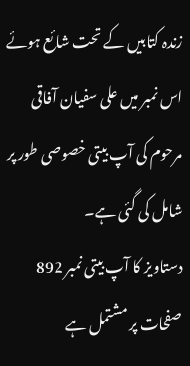زندہ کتابیں کے تحت شائع ہوئے اس نمبر میں علی سفیان آفاقی مرحوم کی آپ بیتی خصوصی طور پر شامل کی گئی ہے۔
دستاویز کا آپ بیتی نمبر 892 صفحات پر مشتمل ہے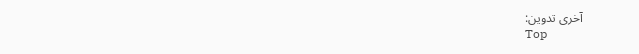آخری تدوین:
Top